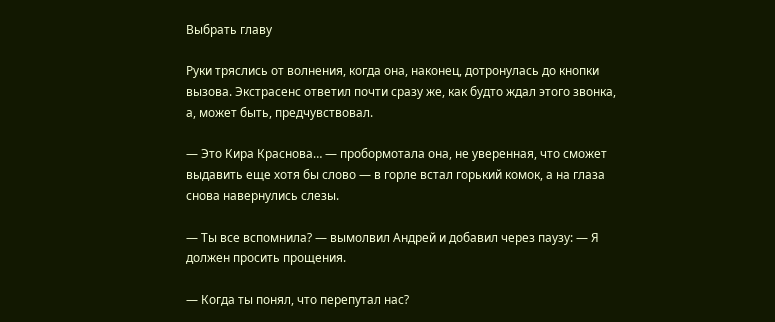Выбрать главу

Руки тряслись от волнения, когда она, наконец, дотронулась до кнопки вызова. Экстрасенс ответил почти сразу же, как будто ждал этого звонка, а, может быть, предчувствовал.

— Это Кира Краснова… — пробормотала она, не уверенная, что сможет выдавить еще хотя бы слово — в горле встал горький комок, а на глаза снова навернулись слезы.

— Ты все вспомнила? — вымолвил Андрей и добавил через паузу: — Я должен просить прощения.

— Когда ты понял, что перепутал нас?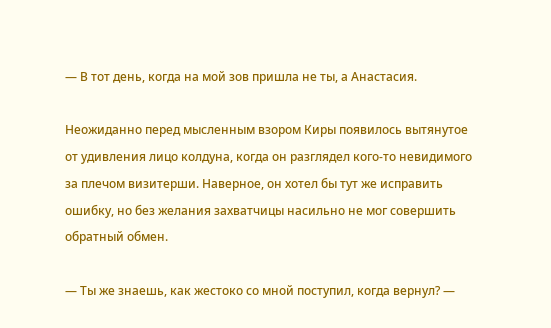— В тот день, когда на мой зов пришла не ты, а Анастасия.

Неожиданно перед мысленным взором Киры появилось вытянутое от удивления лицо колдуна, когда он разглядел кого-то невидимого за плечом визитерши. Наверное, он хотел бы тут же исправить ошибку, но без желания захватчицы насильно не мог совершить обратный обмен.

— Ты же знаешь, как жестоко со мной поступил, когда вернул? —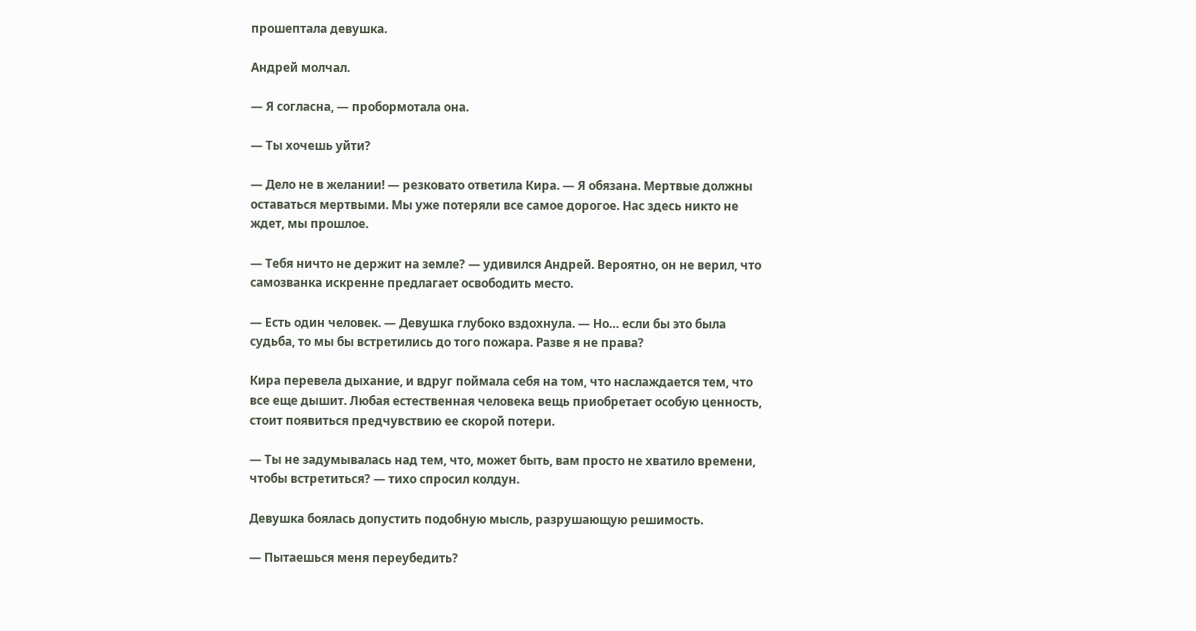прошептала девушка.

Андрей молчал.

— Я согласна, — пробормотала она.

— Ты хочешь уйти?

— Дело не в желании! — резковато ответила Кира. — Я обязана. Мертвые должны оставаться мертвыми. Мы уже потеряли все самое дорогое. Нас здесь никто не ждет, мы прошлое.

— Тебя ничто не держит на земле? — удивился Андрей. Вероятно, он не верил, что самозванка искренне предлагает освободить место.

— Есть один человек. — Девушка глубоко вздохнула. — Но… если бы это была судьба, то мы бы встретились до того пожара. Разве я не права?

Кира перевела дыхание, и вдруг поймала себя на том, что наслаждается тем, что все еще дышит. Любая естественная человека вещь приобретает особую ценность, стоит появиться предчувствию ее скорой потери.

— Ты не задумывалась над тем, что, может быть, вам просто не хватило времени, чтобы встретиться? — тихо спросил колдун.

Девушка боялась допустить подобную мысль, разрушающую решимость.

— Пытаешься меня переубедить?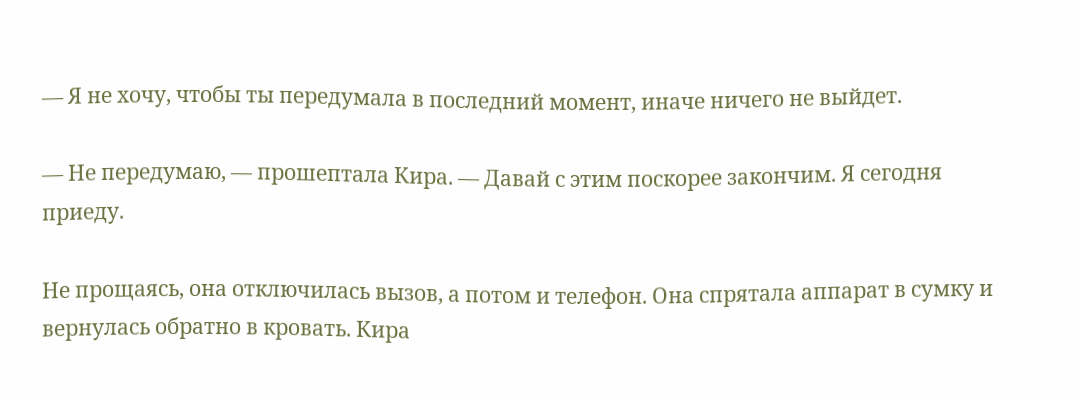— Я не хочу, чтобы ты передумала в последний момент, иначе ничего не выйдет.

— Не передумаю, — прошептала Кира. — Давай с этим поскорее закончим. Я сегодня приеду.

Не прощаясь, она отключилась вызов, а потом и телефон. Она спрятала аппарат в сумку и вернулась обратно в кровать. Кира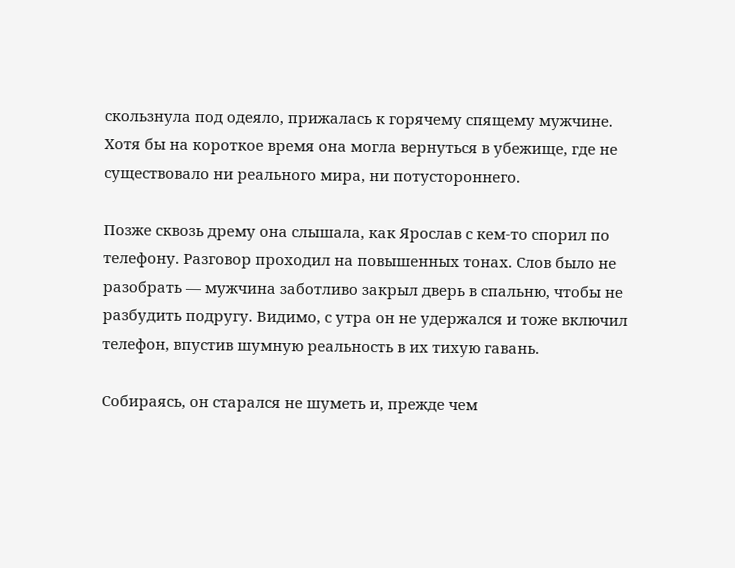скользнула под одеяло, прижалась к горячему спящему мужчине. Хотя бы на короткое время она могла вернуться в убежище, где не существовало ни реального мира, ни потустороннего.

Позже сквозь дрему она слышала, как Ярослав с кем-то спорил по телефону. Разговор проходил на повышенных тонах. Слов было не разобрать — мужчина заботливо закрыл дверь в спальню, чтобы не разбудить подругу. Видимо, с утра он не удержался и тоже включил телефон, впустив шумную реальность в их тихую гавань.

Собираясь, он старался не шуметь и, прежде чем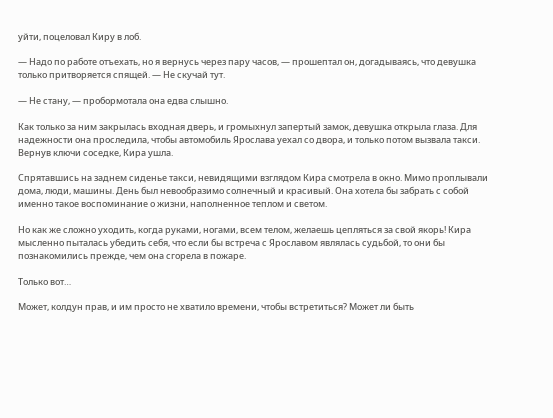уйти, поцеловал Киру в лоб.

— Надо по работе отъехать, но я вернусь через пару часов, — прошептал он, догадываясь, что девушка только притворяется спящей. — Не скучай тут.

— Не стану, — пробормотала она едва слышно.

Как только за ним закрылась входная дверь, и громыхнул запертый замок, девушка открыла глаза. Для надежности она проследила, чтобы автомобиль Ярослава уехал со двора, и только потом вызвала такси. Вернув ключи соседке, Кира ушла.

Спрятавшись на заднем сиденье такси, невидящими взглядом Кира смотрела в окно. Мимо проплывали дома, люди, машины. День был невообразимо солнечный и красивый. Она хотела бы забрать с собой именно такое воспоминание о жизни, наполненное теплом и светом.

Но как же сложно уходить, когда руками, ногами, всем телом, желаешь цепляться за свой якорь! Кира мысленно пыталась убедить себя, что если бы встреча с Ярославом являлась судьбой, то они бы познакомились прежде, чем она сгорела в пожаре.

Только вот…

Может, колдун прав, и им просто не хватило времени, чтобы встретиться? Может ли быть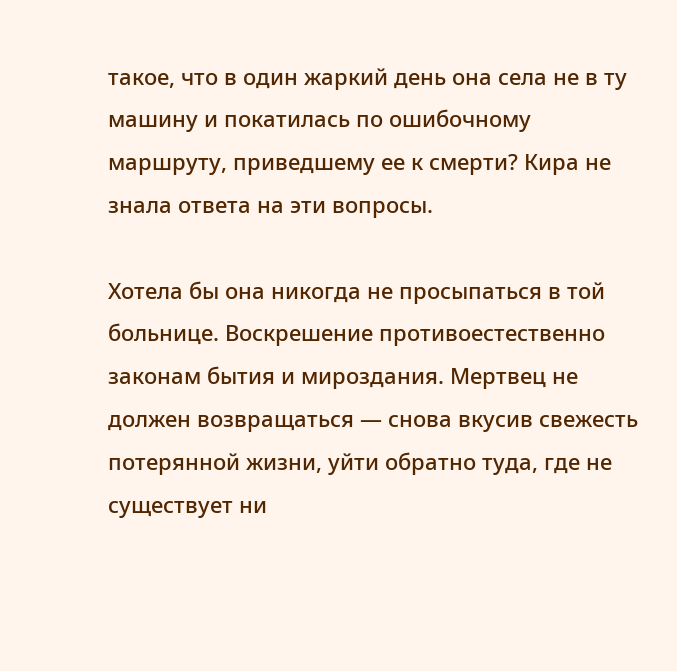такое, что в один жаркий день она села не в ту машину и покатилась по ошибочному маршруту, приведшему ее к смерти? Кира не знала ответа на эти вопросы.

Хотела бы она никогда не просыпаться в той больнице. Воскрешение противоестественно законам бытия и мироздания. Мертвец не должен возвращаться — снова вкусив свежесть потерянной жизни, уйти обратно туда, где не существует ни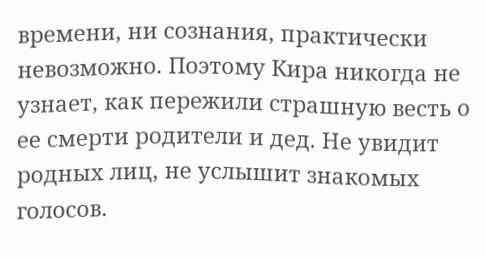времени, ни сознания, практически невозможно. Поэтому Кира никогда не узнает, как пережили страшную весть о ее смерти родители и дед. Не увидит родных лиц, не услышит знакомых голосов.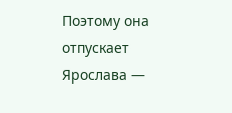Поэтому она отпускает Ярослава —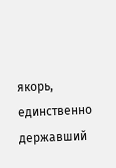якорь, единственно державший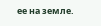ее на земле.